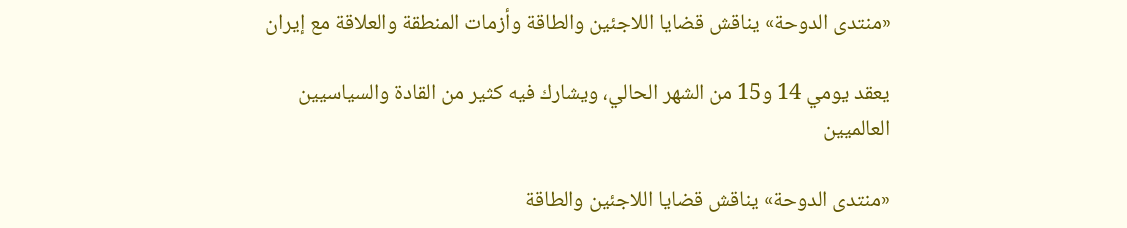«منتدى الدوحة» يناقش قضايا اللاجئين والطاقة وأزمات المنطقة والعلاقة مع إيران

يعقد يومي 14 و15 من الشهر الحالي، ويشارك فيه كثير من القادة والسياسيين العالميين

«منتدى الدوحة» يناقش قضايا اللاجئين والطاقة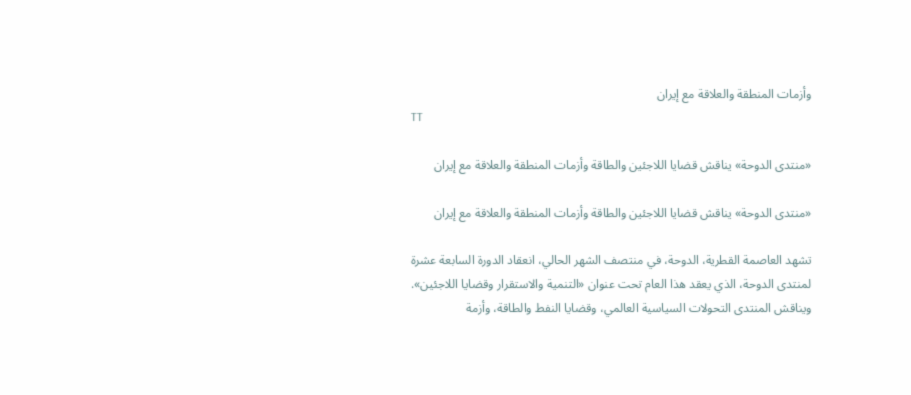وأزمات المنطقة والعلاقة مع إيران
TT

«منتدى الدوحة» يناقش قضايا اللاجئين والطاقة وأزمات المنطقة والعلاقة مع إيران

«منتدى الدوحة» يناقش قضايا اللاجئين والطاقة وأزمات المنطقة والعلاقة مع إيران

تشهد العاصمة القطرية، الدوحة، في منتصف الشهر الحالي، انعقاد الدورة السابعة عشرة لمنتدى الدوحة، الذي يعقد هذا العام تحت عنوان «التنمية والاستقرار وقضايا اللاجئين».
ويناقش المنتدى التحولات السياسية العالمي، وقضايا النفط والطاقة، وأزمة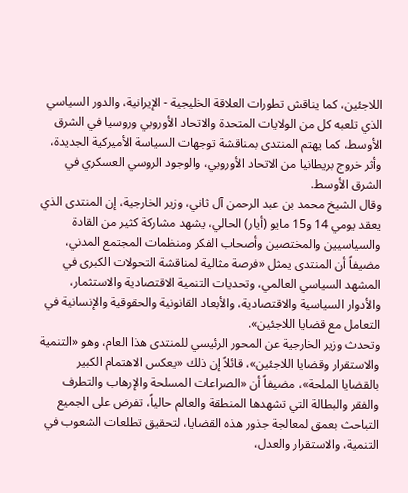اللاجئين، كما يناقش تطورات العلاقة الخليجية - الإيرانية، والدور السياسي الذي تلعبه كل من الولايات المتحدة والاتحاد الأوروبي وروسيا في الشرق الأوسط، كما يهتم المنتدى بمناقشة توجهات السياسة الأميركية الجديدة، وأثر خروج بريطانيا من الاتحاد الأوروبي، والوجود الروسي العسكري في الشرق الأوسط.
وقال الشيخ محمد بن عبد الرحمن آل ثاني، وزير الخارجية، إن المنتدى الذي يعقد يومي 14 و15 مايو (أيار) الحالي، يشهد مشاركة كثير من القادة والسياسيين والمختصين وأصحاب الفكر ومنظمات المجتمع المدني، مضيفاً أن المنتدى يمثل «فرصة مثالية لمناقشة التحولات الكبرى في المشهد السياسي العالمي، وتحديات التنمية الاقتصادية والاستثمار، والأدوار السياسية والاقتصادية، والأبعاد القانونية والحقوقية والإنسانية في التعامل مع قضايا اللاجئين».
وتحدث وزير الخارجية عن المحور الرئيسي للمنتدى هذا العام، وهو «التنمية والاستقرار وقضايا اللاجئين»، قائلاً إن ذلك «يعكس الاهتمام الكبير بالقضايا الملحة»، مضيفاً أن «الصراعات المسلحة والإرهاب والتطرف والفقر والبطالة التي تشهدها المنطقة والعالم حالياً، تفرض على الجميع التباحث بعمق لمعالجة جذور هذه القضايا، لتحقيق تطلعات الشعوب في التنمية، والاستقرار والعدل،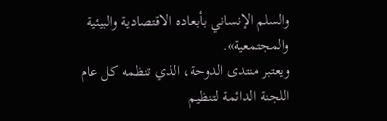والسلم الإنساني بأبعاده الاقتصادية والبيئية والمجتمعية».
ويعتبر منتدى الدوحة، الذي تنظمه كل عام اللجنة الدائمة لتنظيم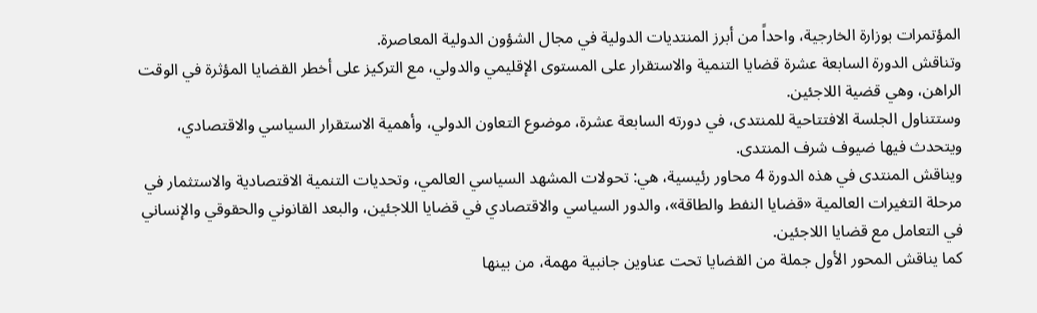المؤتمرات بوزارة الخارجية، واحداً من أبرز المنتديات الدولية في مجال الشؤون الدولية المعاصرة.
وتناقش الدورة السابعة عشرة قضايا التنمية والاستقرار على المستوى الإقليمي والدولي، مع التركيز على أخطر القضايا المؤثرة في الوقت الراهن، وهي قضية اللاجئين.
وستتناول الجلسة الافتتاحية للمنتدى، في دورته السابعة عشرة، موضوع التعاون الدولي، وأهمية الاستقرار السياسي والاقتصادي، ويتحدث فيها ضيوف شرف المنتدى.
ويناقش المنتدى في هذه الدورة 4 محاور رئيسية، هي: تحولات المشهد السياسي العالمي، وتحديات التنمية الاقتصادية والاستثمار في مرحلة التغيرات العالمية «قضايا النفط والطاقة»، والدور السياسي والاقتصادي في قضايا اللاجئين، والبعد القانوني والحقوقي والإنساني في التعامل مع قضايا اللاجئين.
كما يناقش المحور الأول جملة من القضايا تحت عناوين جانبية مهمة، من بينها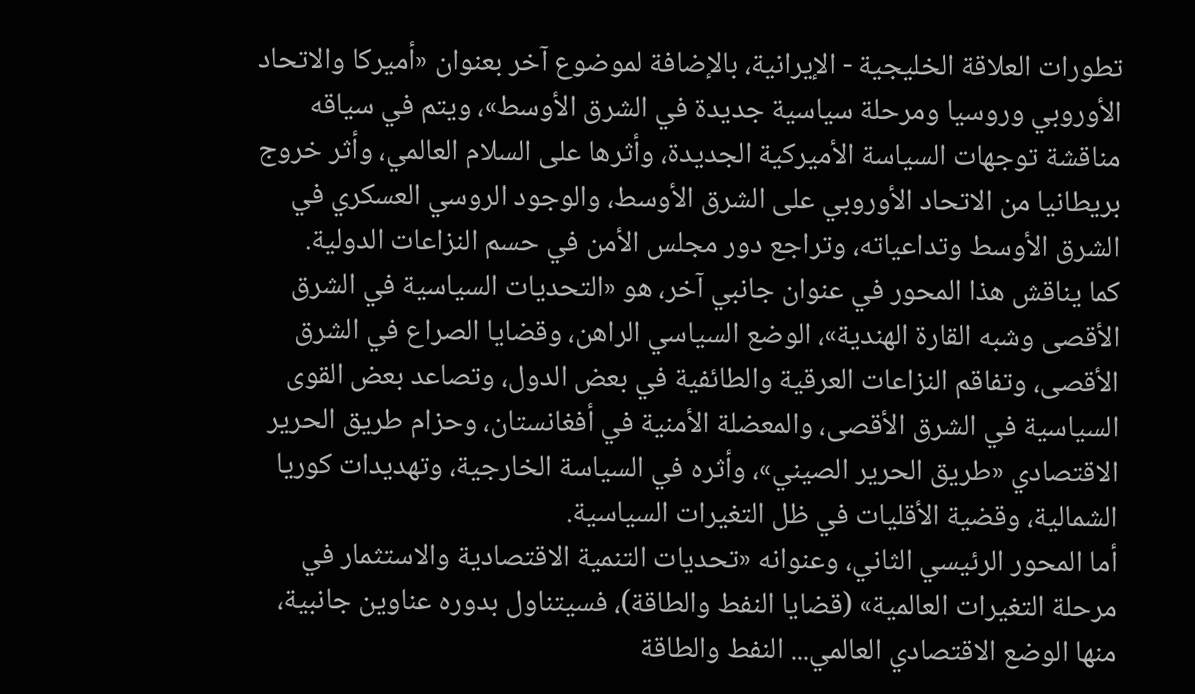تطورات العلاقة الخليجية - الإيرانية، بالإضافة لموضوع آخر بعنوان «أميركا والاتحاد الأوروبي وروسيا ومرحلة سياسية جديدة في الشرق الأوسط»، ويتم في سياقه مناقشة توجهات السياسة الأميركية الجديدة، وأثرها على السلام العالمي، وأثر خروج بريطانيا من الاتحاد الأوروبي على الشرق الأوسط، والوجود الروسي العسكري في الشرق الأوسط وتداعياته، وتراجع دور مجلس الأمن في حسم النزاعات الدولية.
كما يناقش هذا المحور في عنوان جانبي آخر، هو «التحديات السياسية في الشرق الأقصى وشبه القارة الهندية»، الوضع السياسي الراهن، وقضايا الصراع في الشرق الأقصى، وتفاقم النزاعات العرقية والطائفية في بعض الدول، وتصاعد بعض القوى السياسية في الشرق الأقصى، والمعضلة الأمنية في أفغانستان، وحزام طريق الحرير الاقتصادي «طريق الحرير الصيني»، وأثره في السياسة الخارجية، وتهديدات كوريا الشمالية، وقضية الأقليات في ظل التغيرات السياسية.
أما المحور الرئيسي الثاني، وعنوانه «تحديات التنمية الاقتصادية والاستثمار في مرحلة التغيرات العالمية» (قضايا النفط والطاقة)، فسيتناول بدوره عناوين جانبية، منها الوضع الاقتصادي العالمي... النفط والطاقة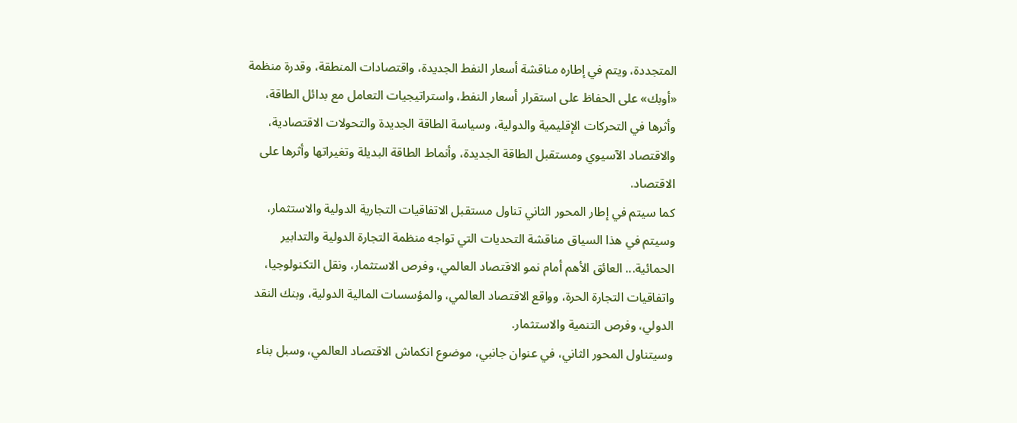المتجددة، ويتم في إطاره مناقشة أسعار النفط الجديدة، واقتصادات المنطقة، وقدرة منظمة «أوبك» على الحفاظ على استقرار أسعار النفط، واستراتيجيات التعامل مع بدائل الطاقة، وأثرها في التحركات الإقليمية والدولية، وسياسة الطاقة الجديدة والتحولات الاقتصادية، والاقتصاد الآسيوي ومستقبل الطاقة الجديدة، وأنماط الطاقة البديلة وتغيراتها وأثرها على الاقتصاد.
كما سيتم في إطار المحور الثاني تناول مستقبل الاتفاقيات التجارية الدولية والاستثمار، وسيتم في هذا السياق مناقشة التحديات التي تواجه منظمة التجارة الدولية والتدابير الحمائية... العائق الأهم أمام نمو الاقتصاد العالمي، وفرص الاستثمار، ونقل التكنولوجيا، واتفاقيات التجارة الحرة، وواقع الاقتصاد العالمي، والمؤسسات المالية الدولية، وبنك النقد الدولي، وفرص التنمية والاستثمار.
وسيتناول المحور الثاني، في عنوان جانبي، موضوع انكماش الاقتصاد العالمي، وسبل بناء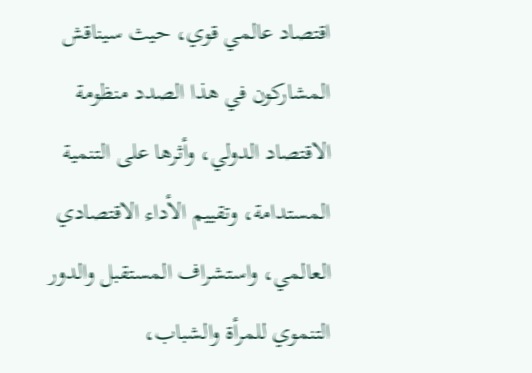اقتصاد عالمي قوي، حيث سيناقش المشاركون في هذا الصدد منظومة الاقتصاد الدولي، وأثرها على التنمية المستدامة، وتقييم الأداء الاقتصادي العالمي، واستشراف المستقبل والدور التنموي للمرأة والشباب،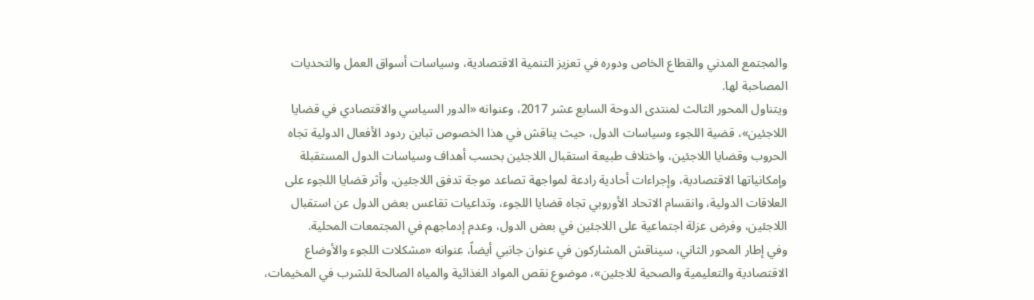والمجتمع المدني والقطاع الخاص ودوره في تعزيز التنمية الاقتصادية، وسياسات أسواق العمل والتحديات المصاحبة لها.
ويتناول المحور الثالث لمنتدى الدوحة السابع عشر 2017، وعنوانه «الدور السياسي والاقتصادي في قضايا اللاجئين»، قضية اللجوء وسياسات الدول، حيث يناقش في هذا الخصوص تباين ردود الأفعال الدولية تجاه الحروب وقضايا اللاجئين، واختلاف طبيعة استقبال اللاجئين بحسب أهداف وسياسات الدول المستقبلة وإمكانياتها الاقتصادية، وإجراءات أحادية رادعة لمواجهة تصاعد موجة تدفق اللاجئين، وأثر قضايا اللجوء على العلاقات الدولية، وانقسام الاتحاد الأوروبي تجاه قضايا اللجوء، وتداعيات تقاعس بعض الدول عن استقبال اللاجئين، وفرض عزلة اجتماعية على اللاجئين في بعض الدول، وعدم إدماجهم في المجتمعات المحلية.
وفي إطار المحور الثاني، سيناقش المشاركون في عنوان جانبي أيضاً، عنوانه «مشكلات اللجوء والأوضاع الاقتصادية والتعليمية والصحية للاجئين»، موضوع نقص المواد الغذائية والمياه الصالحة للشرب في المخيمات،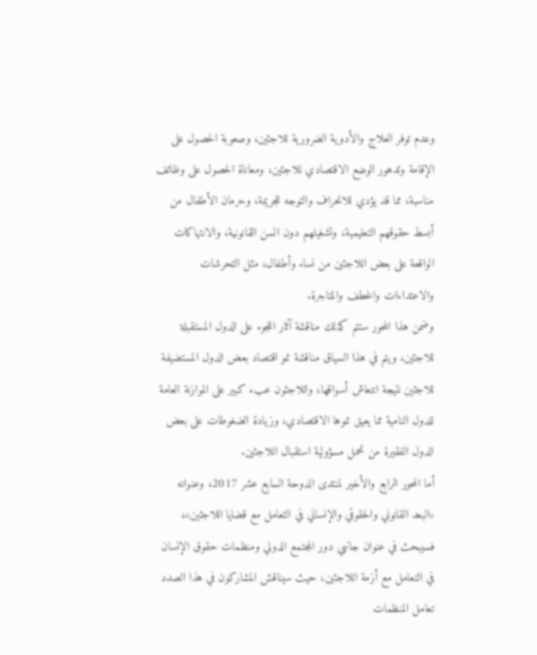وعدم توفر العلاج والأدوية الضرورية للاجئين، وصعوبة الحصول على الإقامة وتدهور الوضع الاقتصادي للاجئين، ومعاناة الحصول على وظائف مناسبة، مما قد يؤدي للانحراف والتوجه للجريمة، وحرمان الأطفال من أبسط حقوقهم التعليمية، وتشغيلهم دون السن القانونية، والانتهاكات الواقعة على بعض اللاجئين من نساء وأطفال، مثل التحرشات والاعتداءات والخطف والمتاجرة.
وضمن هذا المحور ستتم كذلك مناقشة آثار اللجوء على الدول المستقبلة للاجئين، ويتم في هذا السياق مناقشة نمو اقتصاد بعض الدول المستضيفة للاجئين نتيجة انتعاش أسواقها، واللاجئون عبء كبير على الموازنة العامة للدول النامية مما يعيق نموها الاقتصادي، وزيادة الضغوطات على بعض الدول الفقيرة من تحمل مسؤولية استقبال اللاجئين.
أما المحور الرابع والأخير لمنتدى الدوحة السابع عشر 2017، وعنوانه «البعد القانوني والحقوقي والإنساني في التعامل مع قضايا اللاجئين»، فسيبحث في عنوان جانبي دور المجتمع الدولي ومنظمات حقوق الإنسان في التعامل مع أزمة اللاجئين، حيث سيناقش المشاركون في هذا الصدد تعامل المنظمات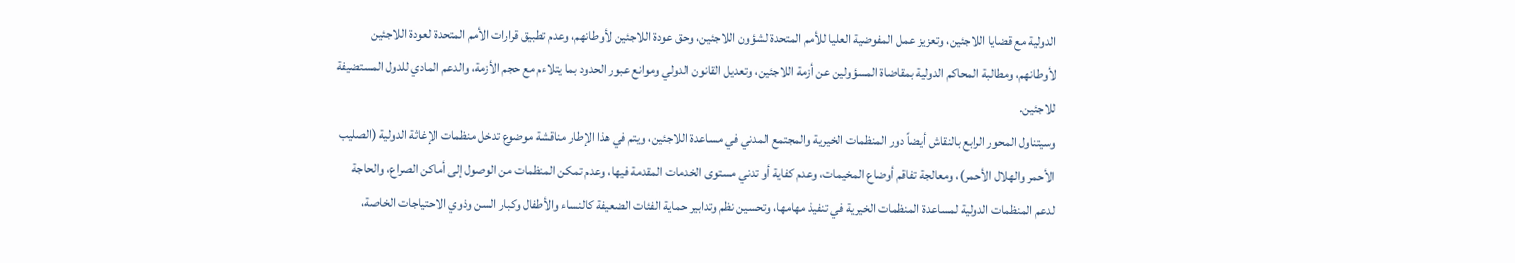الدولية مع قضايا اللاجئين، وتعزيز عمل المفوضية العليا للأمم المتحدة لشؤون اللاجئين، وحق عودة اللاجئين لأوطانهم، وعدم تطبيق قرارات الأمم المتحدة لعودة اللاجئين لأوطانهم، ومطالبة المحاكم الدولية بمقاضاة المسؤولين عن أزمة اللاجئين، وتعديل القانون الدولي وموانع عبور الحدود بما يتلاءم مع حجم الأزمة، والدعم المادي للدول المستضيفة للاجئين.
وسيتناول المحور الرابع بالنقاش أيضاً دور المنظمات الخيرية والمجتمع المدني في مساعدة اللاجئين، ويتم في هذا الإطار مناقشة موضوع تدخل منظمات الإغاثة الدولية (الصليب الأحمر والهلال الأحمر)، ومعالجة تفاقم أوضاع المخيمات، وعدم كفاية أو تدني مستوى الخدمات المقدمة فيها، وعدم تمكن المنظمات من الوصول إلى أماكن الصراع، والحاجة لدعم المنظمات الدولية لمساعدة المنظمات الخيرية في تنفيذ مهامها، وتحسين نظم وتدابير حماية الفئات الضعيفة كالنساء والأطفال وكبار السن وذوي الاحتياجات الخاصة،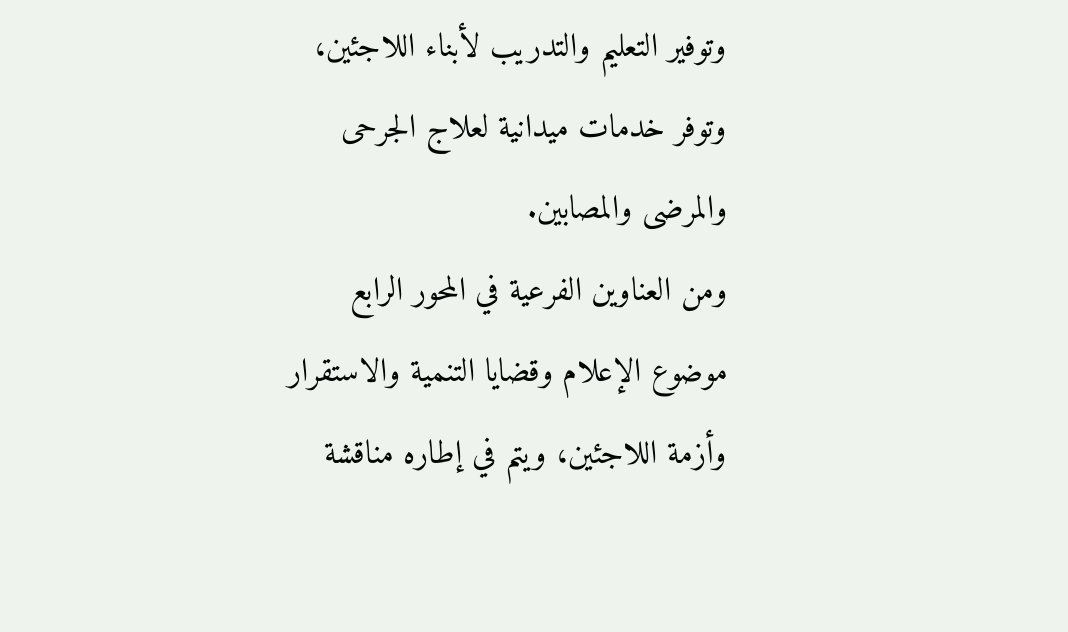وتوفير التعليم والتدريب لأبناء اللاجئين، وتوفر خدمات ميدانية لعلاج الجرحى والمرضى والمصابين.
ومن العناوين الفرعية في المحور الرابع موضوع الإعلام وقضايا التنمية والاستقرار وأزمة اللاجئين، ويتم في إطاره مناقشة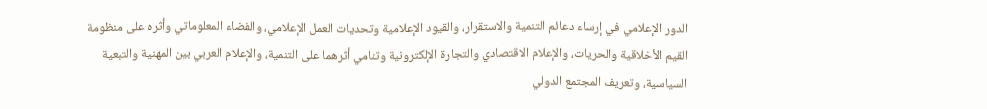الدور الإعلامي في إرساء دعائم التنمية والاستقرار، والقيود الإعلامية وتحديات العمل الإعلامي، والفضاء المعلوماتي وأثره على منظومة القيم الأخلاقية والحريات، والإعلام الاقتصادي والتجارة الإلكترونية وتنامي أثرهما على التنمية، والإعلام العربي بين المهنية والتبعية السياسية، وتعريف المجتمع الدولي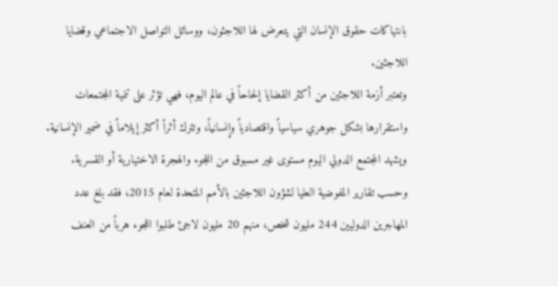بانتهاكات حقوق الإنسان التي يتعرض لها اللاجئون، ووسائل التواصل الاجتماعي وقضايا اللاجئين.
وتعتبر أزمة اللاجئين من أكثر القضايا إلحاحاً في عالم اليوم، فهي تؤثر على تنمية المجتمعات واستقرارها بشكل جوهري سياسياً واقتصادياً وإنسانياً، وتترك أثراً أكثر إيلاماً في ضمير الإنسانية. ويشهد المجتمع الدولي اليوم مستوى غير مسبوق من اللجوء والهجرة الاختيارية أو القسرية.
وحسب تقارير المفوضية العليا لشؤون اللاجئين بالأمم المتحدة لعام 2015، فقد بلغ عدد المهاجرين الدوليين 244 مليون شخص، منهم 20 مليون لاجئ طلبوا اللجوء هرباً من العنف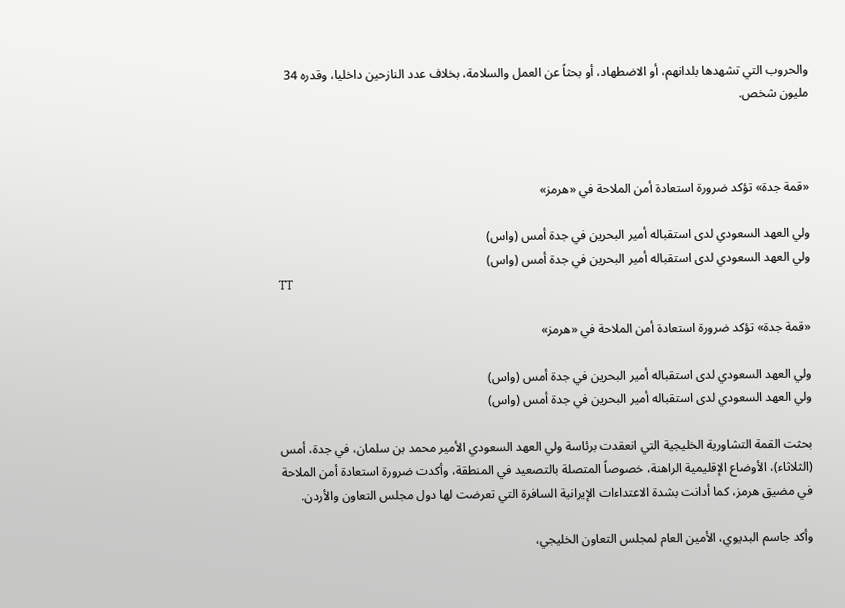والحروب التي تشهدها بلدانهم، أو الاضطهاد، أو بحثاً عن العمل والسلامة، بخلاف عدد النازحين داخليا، وقدره 34 مليون شخص.



«قمة جدة» تؤكد ضرورة استعادة أمن الملاحة في «هرمز»

ولي العهد السعودي لدى استقباله أمير البحرين في جدة أمس (واس)
ولي العهد السعودي لدى استقباله أمير البحرين في جدة أمس (واس)
TT

«قمة جدة» تؤكد ضرورة استعادة أمن الملاحة في «هرمز»

ولي العهد السعودي لدى استقباله أمير البحرين في جدة أمس (واس)
ولي العهد السعودي لدى استقباله أمير البحرين في جدة أمس (واس)

بحثت القمة التشاورية الخليجية التي انعقدت برئاسة ولي العهد السعودي الأمير محمد بن سلمان، في جدة، أمس (الثلاثاء)، الأوضاع الإقليمية الراهنة، خصوصاً المتصلة بالتصعيد في المنطقة، وأكدت ضرورة استعادة أمن الملاحة في مضيق هرمز، كما أدانت بشدة الاعتداءات الإيرانية السافرة التي تعرضت لها دول مجلس التعاون والأردن.

وأكد جاسم البديوي، الأمين العام لمجلس التعاون الخليجي،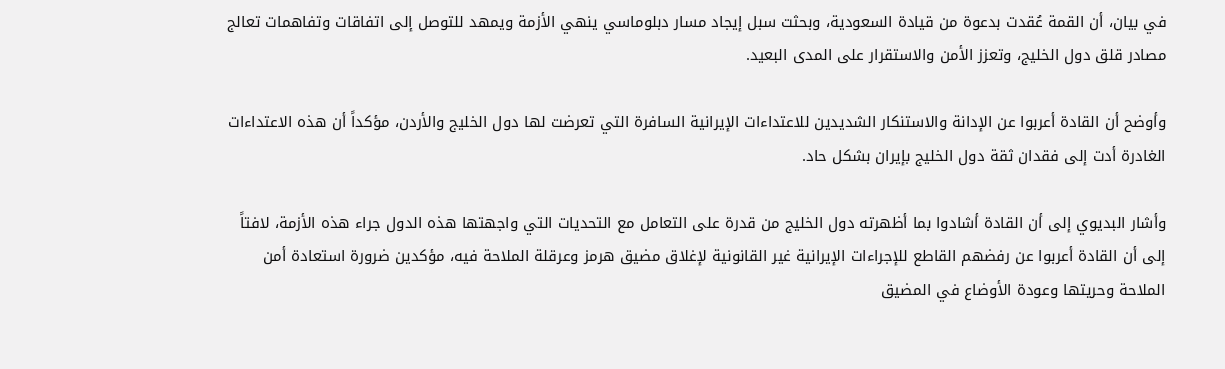في بيان، أن القمة عُقدت بدعوة من قيادة السعودية، وبحثت سبل إيجاد مسار دبلوماسي ينهي الأزمة ويمهد للتوصل إلى اتفاقات وتفاهمات تعالج مصادر قلق دول الخليج، وتعزز الأمن والاستقرار على المدى البعيد.

وأوضح أن القادة أعربوا عن الإدانة والاستنكار الشديدين للاعتداءات الإيرانية السافرة التي تعرضت لها دول الخليج والأردن، مؤكداً أن هذه الاعتداءات الغادرة أدت إلى فقدان ثقة دول الخليج بإيران بشكل حاد.

وأشار البديوي إلى أن القادة أشادوا بما أظهرته دول الخليج من قدرة على التعامل مع التحديات التي واجهتها هذه الدول جراء هذه الأزمة، لافتاً إلى أن القادة أعربوا عن رفضهم القاطع للإجراءات الإيرانية غير القانونية لإغلاق مضيق هرمز وعرقلة الملاحة فيه، مؤكدين ضرورة استعادة أمن الملاحة وحريتها وعودة الأوضاع في المضيق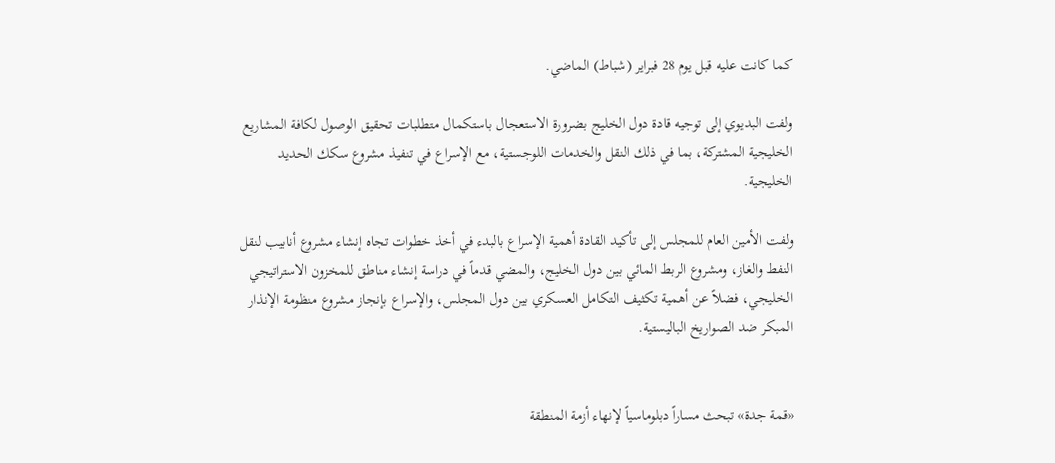كما كانت عليه قبل يوم 28 فبراير (شباط) الماضي.

ولفت البديوي إلى توجيه قادة دول الخليج بضرورة الاستعجال باستكمال متطلبات تحقيق الوصول لكافة المشاريع الخليجية المشتركة، بما في ذلك النقل والخدمات اللوجستية، مع الإسراع في تنفيذ مشروع سكك الحديد الخليجية.

ولفت الأمين العام للمجلس إلى تأكيد القادة أهمية الإسراع بالبدء في أخذ خطوات تجاه إنشاء مشروع أنابيب لنقل النفط والغاز، ومشروع الربط المائي بين دول الخليج، والمضي قدماً في دراسة إنشاء مناطق للمخزون الاستراتيجي الخليجي، فضلاً عن أهمية تكثيف التكامل العسكري بين دول المجلس، والإسراع بإنجاز مشروع منظومة الإنذار المبكر ضد الصواريخ الباليستية.


«قمة جدة» تبحث مساراً دبلوماسياً لإنهاء أزمة المنطقة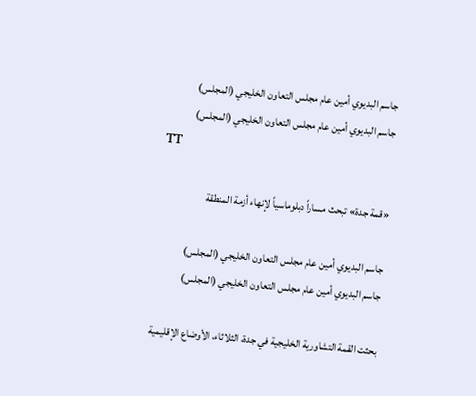جاسم البديوي أمين عام مجلس التعاون الخليجي (المجلس)
جاسم البديوي أمين عام مجلس التعاون الخليجي (المجلس)
TT

«قمة جدة» تبحث مساراً دبلوماسياً لإنهاء أزمة المنطقة

جاسم البديوي أمين عام مجلس التعاون الخليجي (المجلس)
جاسم البديوي أمين عام مجلس التعاون الخليجي (المجلس)

بحثت القمة التشاورية الخليجية في جدة، الثلاثاء، الأوضاع الإقليمية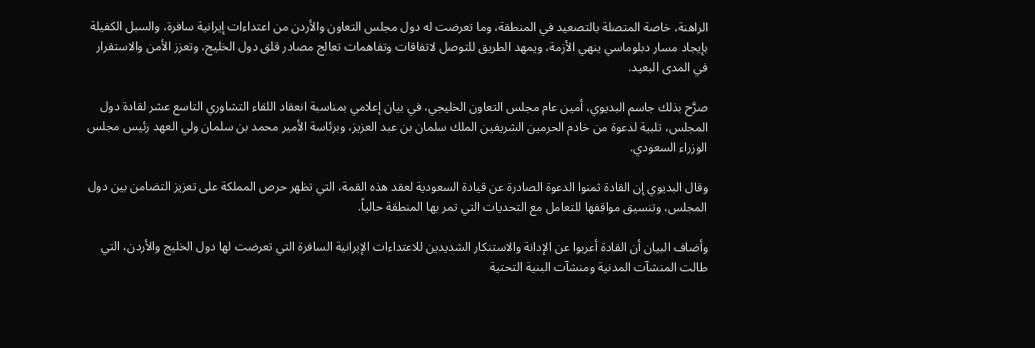الراهنة، خاصة المتصلة بالتصعيد في المنطقة، وما تعرضت له دول مجلس التعاون والأردن من اعتداءات إيرانية سافرة، والسبل الكفيلة بإيجاد مسار دبلوماسي ينهي الأزمة، ويمهد الطريق للتوصل لاتفاقات وتفاهمات تعالج مصادر قلق دول الخليج، وتعزز الأمن والاستقرار في المدى البعيد.

صرَّح بذلك جاسم البديوي، أمين عام مجلس التعاون الخليجي، في بيان إعلامي بمناسبة انعقاد اللقاء التشاوري التاسع عشر لقادة دول المجلس، تلبية لدعوة من خادم الحرمين الشريفين الملك سلمان بن عبد العزيز، وبرئاسة الأمير محمد بن سلمان ولي العهد رئيس مجلس الوزراء السعودي.

وقال البديوي إن القادة ثمنوا الدعوة الصادرة عن قيادة السعودية لعقد هذه القمة، التي تظهر حرص المملكة على تعزيز التضامن بين دول المجلس، وتنسيق مواقفها للتعامل مع التحديات التي تمر بها المنطقة حالياً.

وأضاف البيان أن القادة أعربوا عن الإدانة والاستنكار الشديدين للاعتداءات الإيرانية السافرة التي تعرضت لها دول الخليج والأردن، التي طالت المنشآت المدنية ومنشآت البنية التحتية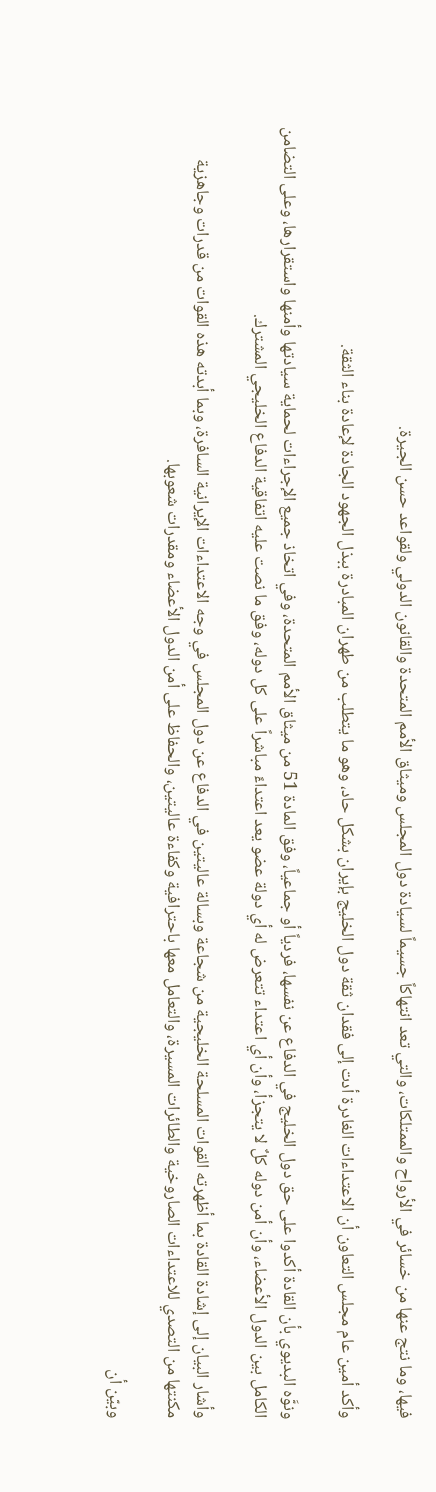فيها، وما نتج عنها من خسائر في الأرواح والممتلكات، والتي تعد انتهاكاً جسيماً لسيادة دول المجلس وميثاق الأمم المتحدة والقانون الدولي ولقواعد حسن الجيرة.

وأكد أمين عام مجلس التعاون أن الاعتداءات الغادرة أدت إلى فقدان ثقة دول الخليج بإيران بشكل حاد، وهو ما يتطلب من طهران المبادرة ببذل الجهود الجادة لإعادة بناء الثقة.

ونوَّه البديوي بأن القادة أكدوا على حق دول الخليج في الدفاع عن نفسها، فردياً أو جماعياً، وفق المادة 51 من ميثاق الأمم المتحدة، وفي اتخاذ جميع الإجراءات لحماية سيادتها وأمنها واستقرارها، وعلى التضامن الكامل بين الدول الأعضاء، وأن أمن دوله كلٌ لا يتجزأ، وأن أي اعتداء تتعرض له أي دولة عضو يعد اعتداءً مباشراً على كل دوله، وفق ما نصت عليه اتفاقية الدفاع الخليجي المشترك.

وأشار البيان إلى إشادة القادة بما أظهرته القوات المسلحة الخليجية من شجاعة وبسالة عاليتين في الدفاع عن دول المجلس في وجه الاعتداءات الإيرانية السافرة، وبما أبدته هذه القوات من قدرات وجاهزية مكنتها من التصدي للاعتداءات الصاروخية والطائرات المسيرة، والتعامل معها باحترافية وكفاءة عاليتين، والحفاظ على أمن الدول الأعضاء ومقدرات شعوبها.

وبيّن أن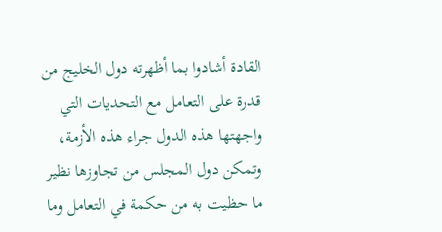القادة أشادوا بما أظهرته دول الخليج من قدرة على التعامل مع التحديات التي واجهتها هذه الدول جراء هذه الأزمة، وتمكن دول المجلس من تجاوزها نظير ما حظيت به من حكمة في التعامل وما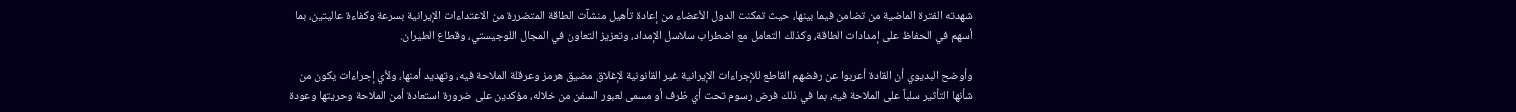شهدته الفترة الماضية من تضامن فيما بينها، حيث تمكنت الدول الأعضاء من إعادة تأهيل منشآت الطاقة المتضررة من الاعتداءات الإيرانية بسرعة وكفاءة عاليتين، بما أسهم في الحفاظ على إمدادات الطاقة، وكذلك التعامل مع اضطراب سلاسل الإمداد، وتعزيز التعاون في المجال اللوجيستي، وقطاع الطيران.

وأوضح البديوي أن القادة أعربوا عن رفضهم القاطع للإجراءات الإيرانية غير القانونية لإغلاق مضيق هرمز وعرقلة الملاحة فيه، وتهديد أمنها، ولأي إجراءات يكون من شأنها التأثير سلباً على الملاحة فيه، بما في ذلك فرض رسوم تحت أي ظرف أو مسمى لعبور السفن من خلاله، مؤكدين على ضرورة استعادة أمن الملاحة وحريتها وعودة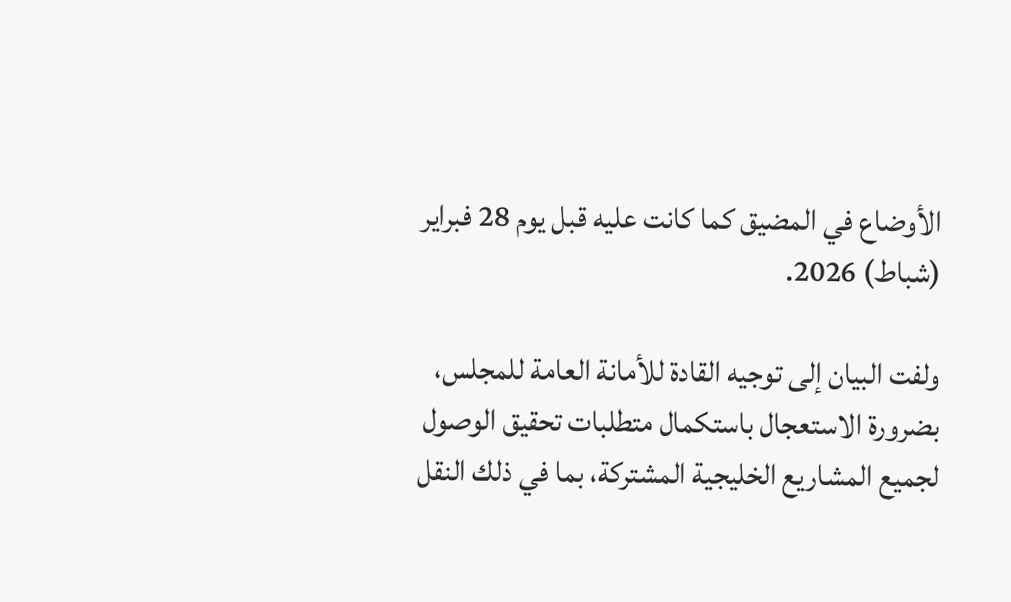الأوضاع في المضيق كما كانت عليه قبل يوم 28 فبراير (شباط) 2026.

ولفت البيان إلى توجيه القادة للأمانة العامة للمجلس، بضرورة الاستعجال باستكمال متطلبات تحقيق الوصول لجميع المشاريع الخليجية المشتركة، بما في ذلك النقل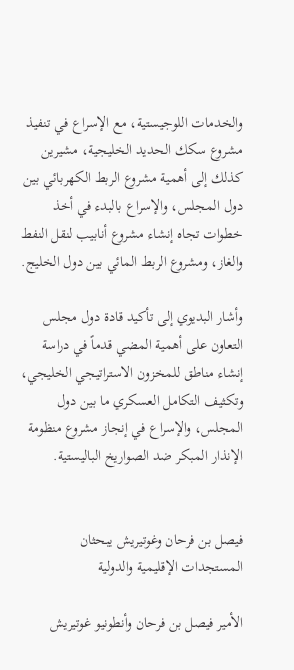والخدمات اللوجيستية، مع الإسراع في تنفيذ مشروع سكك الحديد الخليجية، مشيرين كذلك إلى أهمية مشروع الربط الكهربائي بين دول المجلس، والإسراع بالبدء في أخذ خطوات تجاه إنشاء مشروع أنابيب لنقل النفط والغاز، ومشروع الربط المائي بين دول الخليج.

وأشار البديوي إلى تأكيد قادة دول مجلس التعاون على أهمية المضي قدماً في دراسة إنشاء مناطق للمخزون الاستراتيجي الخليجي، وتكثيف التكامل العسكري ما بين دول المجلس، والإسراع في إنجاز مشروع منظومة الإنذار المبكر ضد الصواريخ الباليستية.


فيصل بن فرحان وغوتيريش يبحثان المستجدات الإقليمية والدولية

الأمير فيصل بن فرحان وأنطونيو غوتيريش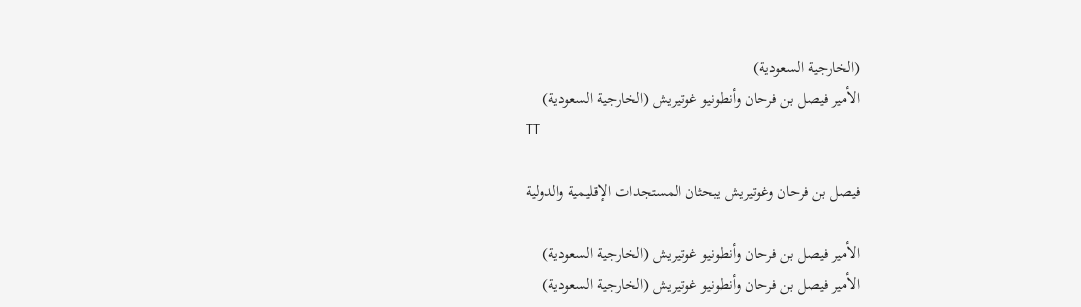(الخارجية السعودية)
الأمير فيصل بن فرحان وأنطونيو غوتيريش (الخارجية السعودية)
TT

فيصل بن فرحان وغوتيريش يبحثان المستجدات الإقليمية والدولية

الأمير فيصل بن فرحان وأنطونيو غوتيريش (الخارجية السعودية)
الأمير فيصل بن فرحان وأنطونيو غوتيريش (الخارجية السعودية)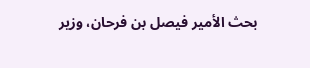بحث الأمير فيصل بن فرحان، وزير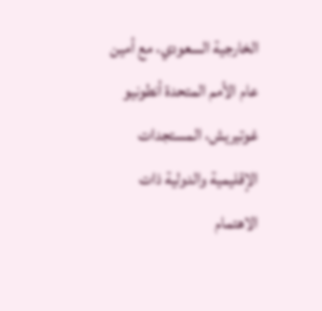الخارجية السعودي، مع أمين عام الأمم المتحدة أنطونيو غوتيريش، المستجدات الإقليمية والدولية ذات الاهتمام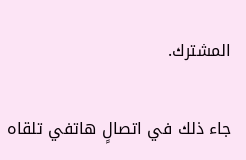المشترك.

جاء ذلك في اتصالٍ هاتفي تلقاه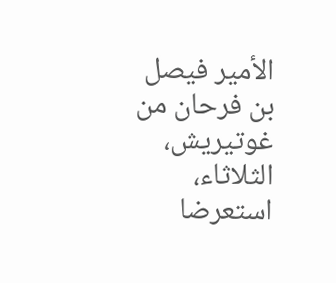الأمير فيصل بن فرحان من غوتيريش، الثلاثاء، استعرضا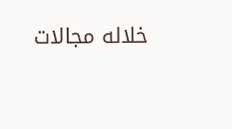خلاله مجالات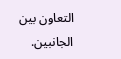التعاون بين الجانبين.